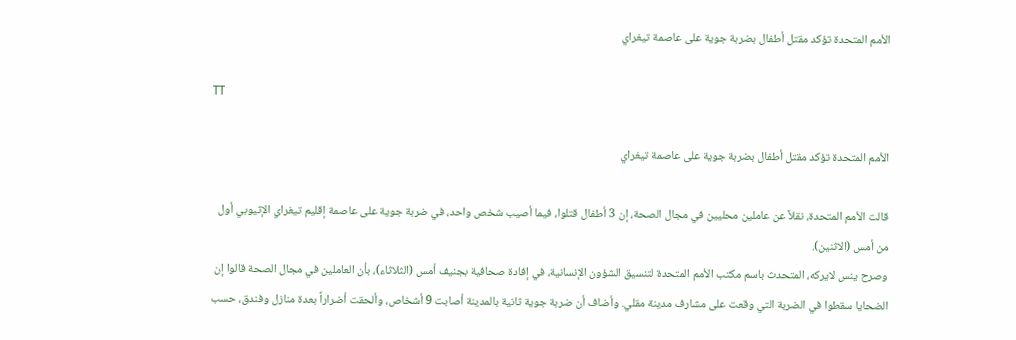الأمم المتحدة تؤكد مقتل أطفال بضربة جوية على عاصمة تيغراي

TT

الأمم المتحدة تؤكد مقتل أطفال بضربة جوية على عاصمة تيغراي

قالت الأمم المتحدة، نقلاً عن عاملين محليين في مجال الصحة، إن 3 أطفال قتلوا، فيما أصيب شخص واحد، في ضربة جوية على عاصمة إقليم تيغراي الإثيوبي أول من أمس (الاثنين).
وصرح ينس لايركه، المتحدث باسم مكتب الأمم المتحدة لتنسيق الشؤون الإنسانية، في إفادة صحافية بجنيف أمس (الثلاثاء)، بأن العاملين في مجال الصحة قالوا إن الضحايا سقطوا في الضربة التي وقعت على مشارف مدينة مقلي. وأضاف أن ضربة جوية ثانية بالمدينة أصابت 9 أشخاص، وألحقت أضراراً بعدة منازل وفندق، حسب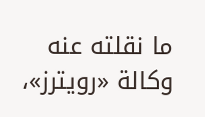ما نقلته عنه وكالة «رويترز»،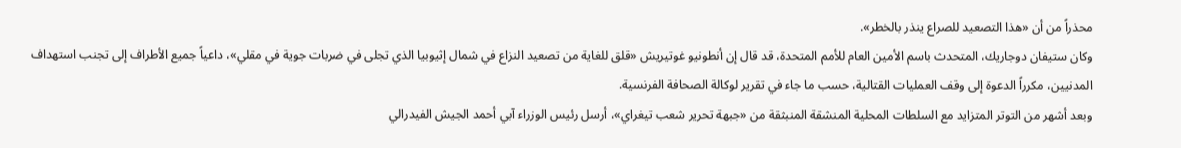محذراً من أن «هذا التصعيد للصراع ينذر بالخطر».
وكان ستيفان دوجاريك، المتحدث باسم الأمين العام للأمم المتحدة، قد قال إن أنطونيو غوتيريش «قلق للغاية من تصعيد النزاع في شمال إثيوبيا الذي تجلى في ضربات جوية في مقلي»، داعياً جميع الأطراف إلى تجنب استهداف المدنيين، مكرراً الدعوة إلى وقف العمليات القتالية، حسب ما جاء في تقرير لوكالة الصحافة الفرنسية.
وبعد أشهر من التوتر المتزايد مع السلطات المحلية المنشقة المنبثقة من «جبهة تحرير شعب تيغراي»، أرسل رئيس الوزراء آبي أحمد الجيش الفيدرالي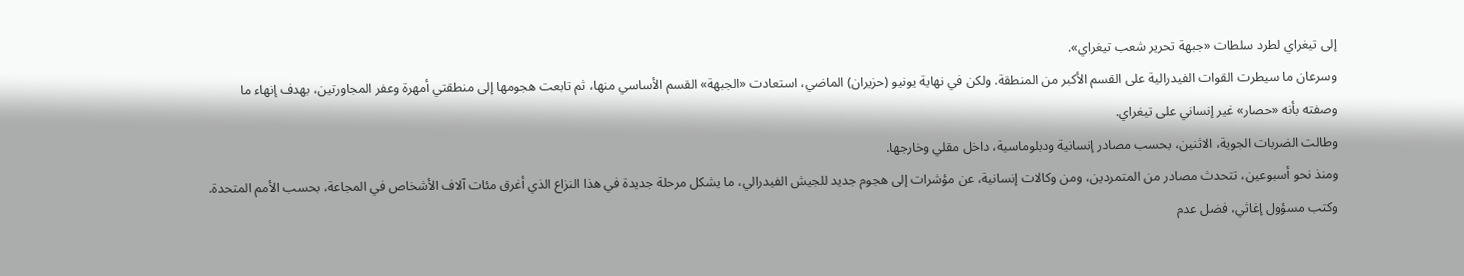إلى تيغراي لطرد سلطات «جبهة تحرير شعب تيغراي».
وسرعان ما سيطرت القوات الفيدرالية على القسم الأكبر من المنطقة. ولكن في نهاية يونيو (حزيران) الماضي، استعادت «الجبهة» القسم الأساسي منها، ثم تابعت هجومها إلى منطقتي أمهرة وعفر المجاورتين، بهدف إنهاء ما وصفته بأنه «حصار» غير إنساني على تيغراي.
وطالت الضربات الجوية، الاثنين، بحسب مصادر إنسانية ودبلوماسية، داخل مقلي وخارجها.
ومنذ نحو أسبوعين، تتحدث مصادر من المتمردين، ومن وكالات إنسانية، عن مؤشرات إلى هجوم جديد للجيش الفيدرالي، ما يشكل مرحلة جديدة في هذا النزاع الذي أغرق مئات آلاف الأشخاص في المجاعة، بحسب الأمم المتحدة.
وكتب مسؤول إغاثي، فضل عدم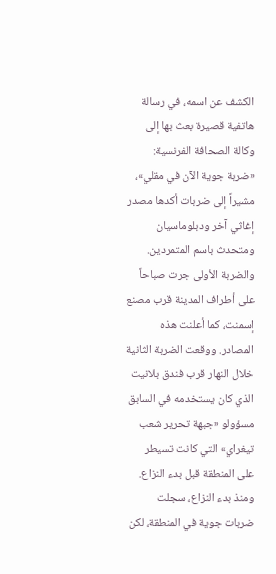الكشف عن اسمه، في رسالة هاتفية قصيرة بعث بها إلى وكالة الصحافة الفرنسية: «ضربة جوية الآن في مقلي»، مشيراً إلى ضربات أكدها مصدر إغاثي آخر ودبلوماسيان ومتحدث باسم المتمردين. والضربة الأولى جرت صباحاً على أطراف المدينة قرب مصنع إسمنت، كما أعلنت هذه المصادر. ووقعت الضربة الثانية خلال النهار قرب فندق بلانيت الذي كان يستخدمه في السابق مسؤولو «جبهة تحرير شعب تيغراي» التي كانت تسيطر على المنطقة قبل بدء النزاع.
ومنذ بدء النزاع، سجلت ضربات جوية في المنطقة، لكن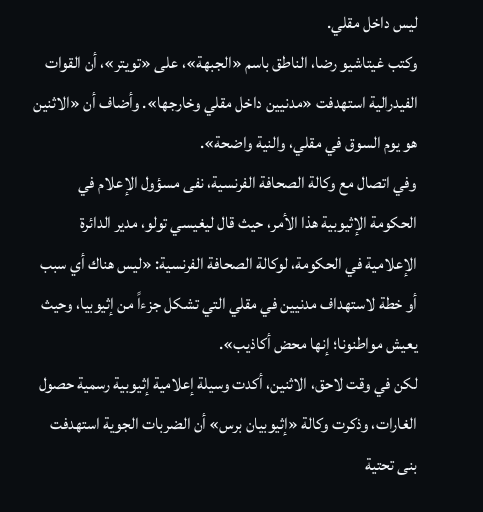ليس داخل مقلي.
وكتب غيتاشيو رضا، الناطق باسم «الجبهة»، على «تويتر»، أن القوات الفيدرالية استهدفت «مدنيين داخل مقلي وخارجها». وأضاف أن «الاثنين هو يوم السوق في مقلي، والنية واضحة».
وفي اتصال مع وكالة الصحافة الفرنسية، نفى مسؤول الإعلام في الحكومة الإثيوبية هذا الأمر، حيث قال ليغيسي تولو، مدير الدائرة الإعلامية في الحكومة، لوكالة الصحافة الفرنسية: «ليس هناك أي سبب أو خطة لاستهداف مدنيين في مقلي التي تشكل جزءاً من إثيوبيا، وحيث يعيش مواطنونا؛ إنها محض أكاذيب».
لكن في وقت لاحق، الاثنين، أكدت وسيلة إعلامية إثيوبية رسمية حصول الغارات، وذكرت وكالة «إثيوبيان برس» أن الضربات الجوية استهدفت بنى تحتية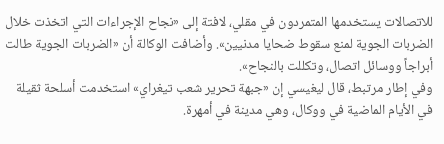للاتصالات يستخدمها المتمردون في مقلي، لافتة إلى «نجاح الإجراءات التي اتخذت خلال الضربات الجوية لمنع سقوط ضحايا مدنيين». وأضافت الوكالة أن «الضربات الجوية طالت أبراجاً ووسائل اتصال، وتكللت بالنجاح».
وفي إطار مرتبط، قال ليغيسي إن «جبهة تحرير شعب تيغراي» استخدمت أسلحة ثقيلة في الأيام الماضية في ووكال، وهي مدينة في أمهرة.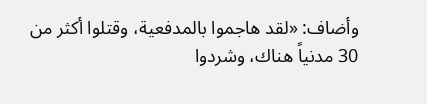وأضاف: «لقد هاجموا بالمدفعية، وقتلوا أكثر من 30 مدنياً هناك، وشردوا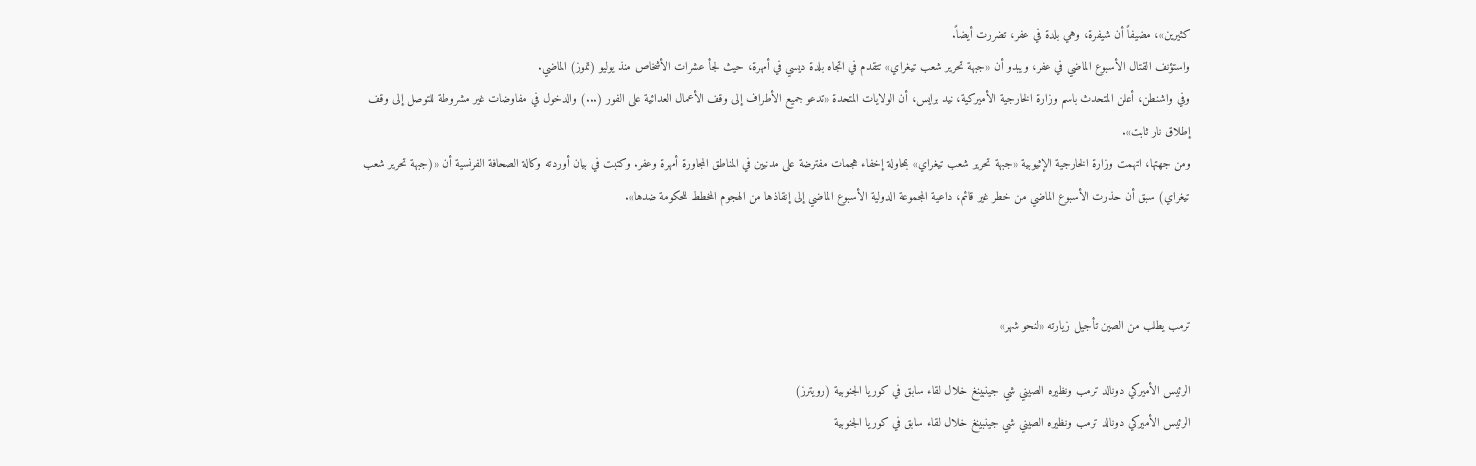كثيرين»، مضيفاً أن شيفرة، وهي بلدة في عفر، تضررت أيضاً.
واستؤنف القتال الأسبوع الماضي في عفر، ويبدو أن «جبهة تحرير شعب تيغراي» تتقدم في اتجاه بلدة ديسي في أمهرة، حيث لجأ عشرات الأشخاص منذ يوليو (تموز) الماضي.
وفي واشنطن، أعلن المتحدث باسم وزارة الخارجية الأميركية، نيد برايس، أن الولايات المتحدة «تدعو جميع الأطراف إلى وقف الأعمال العدائية على الفور (...) والدخول في مفاوضات غير مشروطة للتوصل إلى وقف إطلاق نار ثابت».
ومن جهتها، اتهمت وزارة الخارجية الإثيوبية «جبهة تحرير شعب تيغراي» بمحاولة إخفاء هجمات مفترضة على مدنيين في المناطق المجاورة أمهرة وعفر. وكتبت في بيان أوردته وكالة الصحافة الفرنسية أن «(جبهة تحرير شعب تيغراي) سبق أن حذرت الأسبوع الماضي من خطر غير قائم، داعية المجموعة الدولية الأسبوع الماضي إلى إنقاذها من الهجوم المخطط للحكومة ضدها».



ترمب يطلب من الصين تأجيل زيارته «لنحو شهر»

الرئيس الأميركي دونالد ترمب ونظيره الصيني شي جينبينغ خلال لقاء سابق في كوريا الجنوبية (رويترز)
الرئيس الأميركي دونالد ترمب ونظيره الصيني شي جينبينغ خلال لقاء سابق في كوريا الجنوبية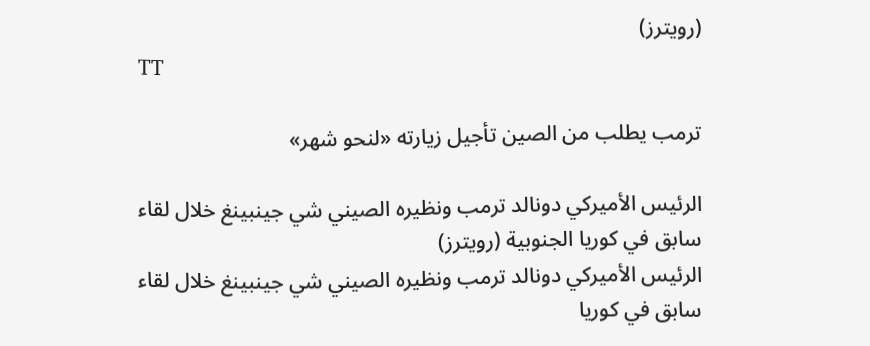(رويترز)
TT

ترمب يطلب من الصين تأجيل زيارته «لنحو شهر»

الرئيس الأميركي دونالد ترمب ونظيره الصيني شي جينبينغ خلال لقاء سابق في كوريا الجنوبية (رويترز)
الرئيس الأميركي دونالد ترمب ونظيره الصيني شي جينبينغ خلال لقاء سابق في كوريا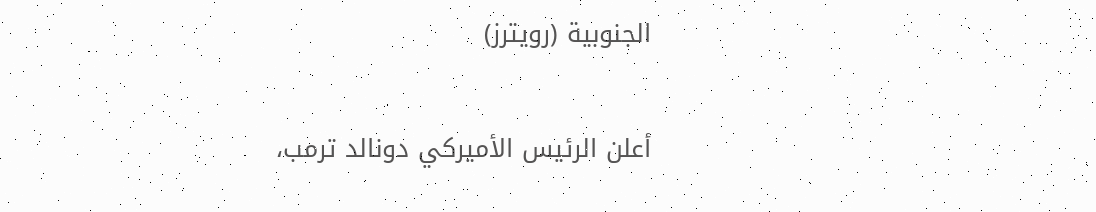الجنوبية (رويترز)

أعلن الرئيس الأميركي دونالد ترمب،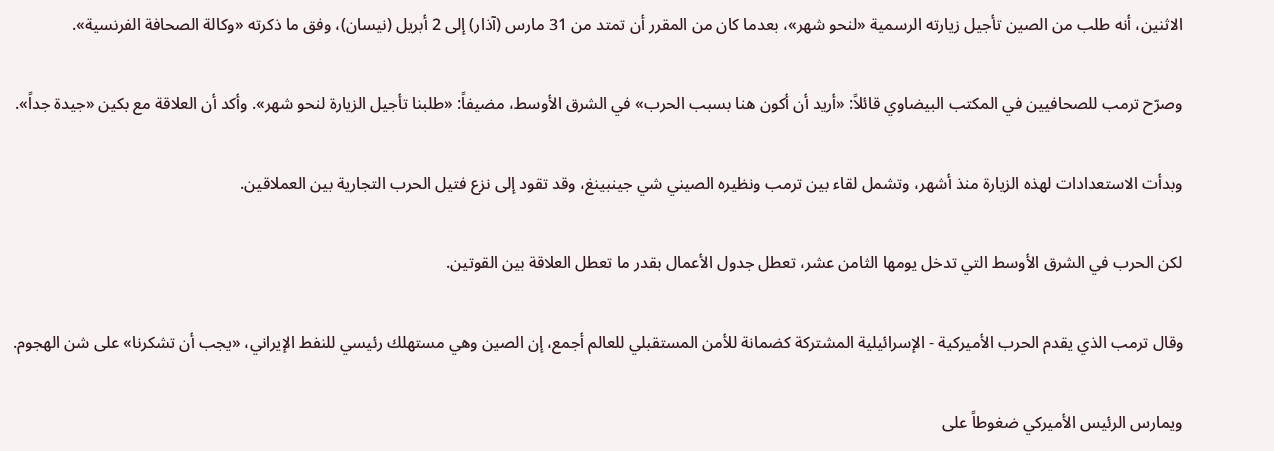الاثنين، أنه طلب من الصين تأجيل زيارته الرسمية «لنحو شهر»، بعدما كان من المقرر أن تمتد من 31 مارس (آذار) إلى 2 أبريل (نيسان)، وفق ما ذكرته «وكالة الصحافة الفرنسية».

وصرّح ترمب للصحافيين في المكتب البيضاوي قائلاً: «أريد أن أكون هنا بسبب الحرب» في الشرق الأوسط، مضيفاً: «طلبنا تأجيل الزيارة لنحو شهر». وأكد أن العلاقة مع بكين «جيدة جداً».

وبدأت الاستعدادات لهذه الزيارة منذ أشهر، وتشمل لقاء بين ترمب ونظيره الصيني شي جينبينغ، وقد تقود إلى نزع فتيل الحرب التجارية بين العملاقين.

لكن الحرب في الشرق الأوسط التي تدخل يومها الثامن عشر، تعطل جدول الأعمال بقدر ما تعطل العلاقة بين القوتين.

وقال ترمب الذي يقدم الحرب الأميركية - الإسرائيلية المشتركة كضمانة للأمن المستقبلي للعالم أجمع، إن الصين وهي مستهلك رئيسي للنفط الإيراني، «يجب أن تشكرنا» على شن الهجوم.

ويمارس الرئيس الأميركي ضغوطاً على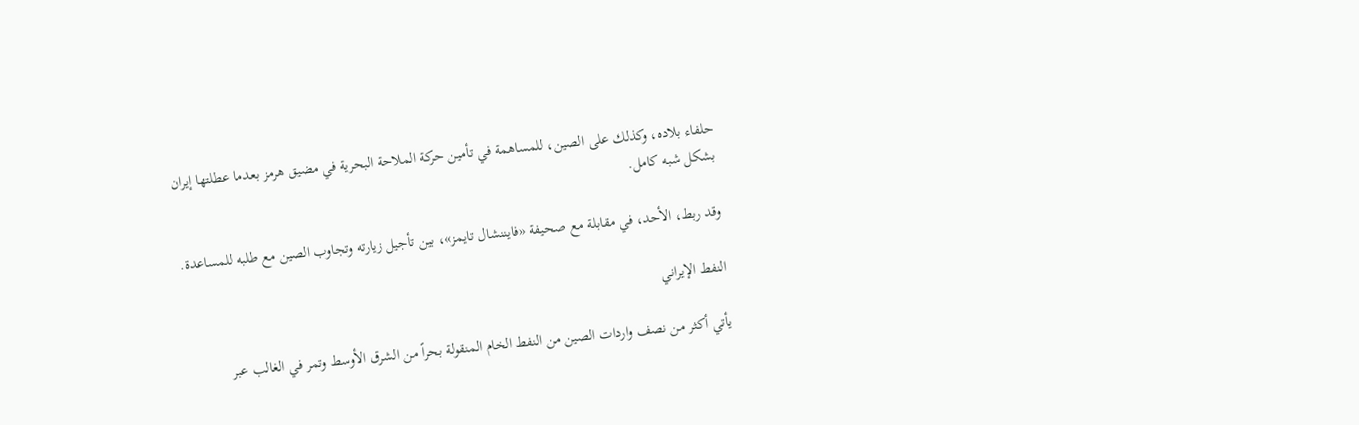حلفاء بلاده، وكذلك على الصين، للمساهمة في تأمين حركة الملاحة البحرية في مضيق هرمز بعدما عطلتها إيران بشكل شبه كامل.

وقد ربط، الأحد، في مقابلة مع صحيفة «فايننشال تايمز»، بين تأجيل زيارته وتجاوب الصين مع طلبه للمساعدة.

النفط الإيراني

يأتي أكثر من نصف واردات الصين من النفط الخام المنقولة بحراً من الشرق الأوسط وتمر في الغالب عبر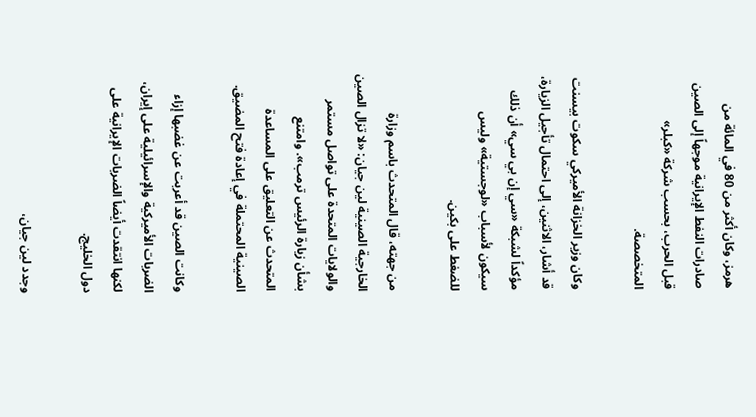هرمز، وكان أكثر من 80 في المائة من صادرات النفط الإيرانية موجهاً إلى الصين قبل الحرب، بحسب شركة «كبلر» المتخصصة.

وكان وزير الخزانة الأميركي سكوت بيسنت قد أشار، الاثنين، إلى احتمال تأجيل الزيارة، مؤكداً لشبكة «سي إن بي سي» أن ذلك سيكون لأسباب «لوجستية» وليس للضغط على بكين.

من جهته، قال المتحدث باسم وزارة الخارجية الصينية لين جيان: «لا تزال الصين والولايات المتحدة على تواصل مستمر بشأن زيارة الرئيس ترمب». وامتنع المتحدث عن التعليق على المساعدة الصينية المحتملة في إعادة فتح المضيق.

وكانت الصين قد أعربت عن غضبها إزاء الضربات الأميركية والإسرائيلية على إيران، لكنها انتقدت أيضاً الضربات الإيرانية على دول الخليج.

وجدد لين جيان،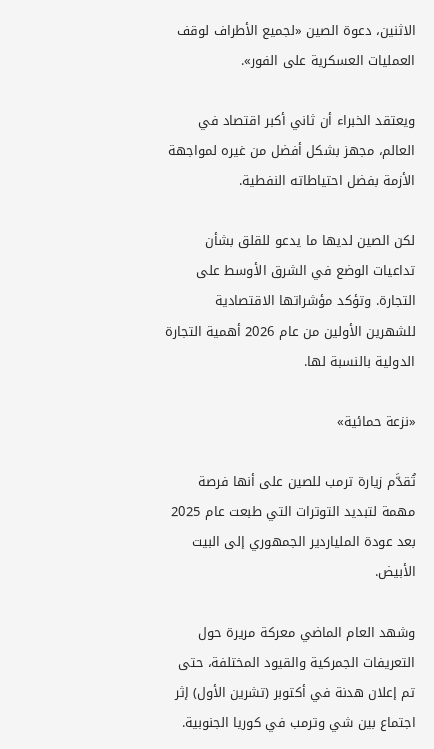الاثنين، دعوة الصين «لجميع الأطراف لوقف العمليات العسكرية على الفور».

ويعتقد الخبراء أن ثاني أكبر اقتصاد في العالم، مجهز بشكل أفضل من غيره لمواجهة الأزمة بفضل احتياطاته النفطية.

لكن الصين لديها ما يدعو للقلق بشأن تداعيات الوضع في الشرق الأوسط على التجارة. وتؤكد مؤشراتها الاقتصادية للشهرين الأولين من عام 2026 أهمية التجارة الدولية بالنسبة لها.

«نزعة حمائية»

تُقدَّم زيارة ترمب للصين على أنها فرصة مهمة لتبديد التوترات التي طبعت عام 2025 بعد عودة الملياردير الجمهوري إلى البيت الأبيض.

وشهد العام الماضي معركة مريرة حول التعريفات الجمركية والقيود المختلفة، حتى تم إعلان هدنة في أكتوبر (تشرين الأول) إثر اجتماع بين شي وترمب في كوريا الجنوبية.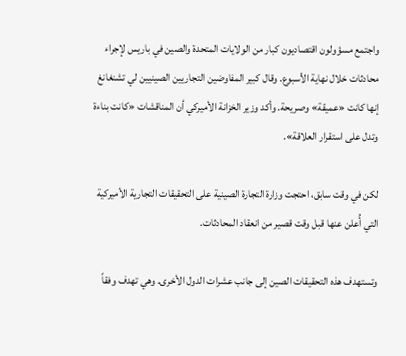واجتمع مسؤولون اقتصاديون كبار من الولايات المتحدة والصين في باريس لإجراء محادثات خلال نهاية الأسبوع. وقال كبير المفاوضين التجاريين الصينيين لي تشنغانغ إنها كانت «عميقة» وصريحة. وأكد وزير الخزانة الأميركي أن المناقشات «كانت بناءة وتدل على استقرار العلاقة».

لكن في وقت سابق، احتجت وزارة التجارة الصينية على التحقيقات التجارية الأميركية التي أُعلن عنها قبل وقت قصير من انعقاد المحادثات.

وتستهدف هذه التحقيقات الصين إلى جانب عشرات الدول الأخرى. وهي تهدف وفقاً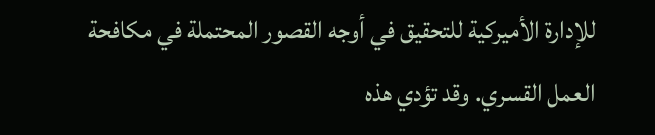للإدارة الأميركية للتحقيق في أوجه القصور المحتملة في مكافحة العمل القسري. وقد تؤدي هذه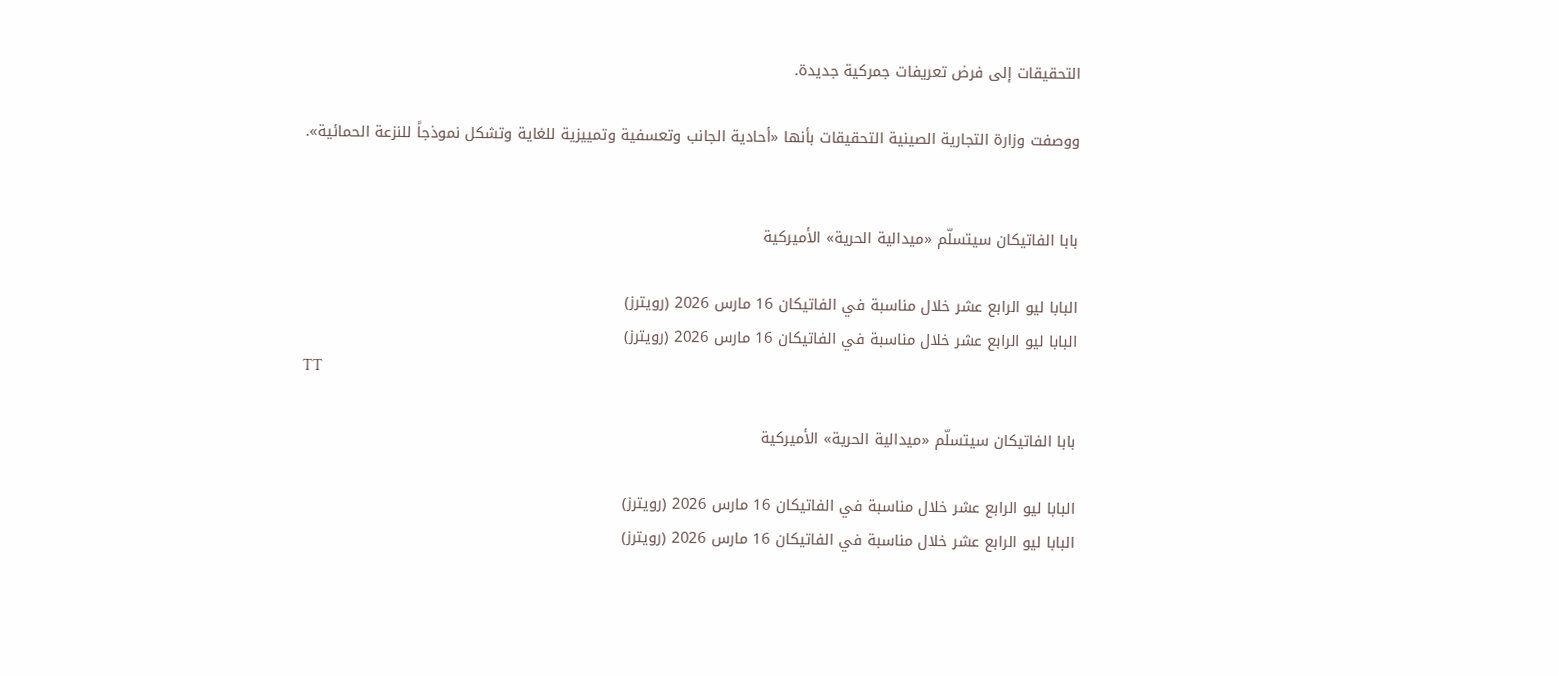التحقيقات إلى فرض تعريفات جمركية جديدة.

ووصفت وزارة التجارية الصينية التحقيقات بأنها «أحادية الجانب وتعسفية وتمييزية للغاية وتشكل نموذجاً للنزعة الحمائية».


بابا الفاتيكان سيتسلّم «ميدالية الحرية» الأميركية

البابا ليو الرابع عشر خلال مناسبة في الفاتيكان 16 مارس 2026 (رويترز)
البابا ليو الرابع عشر خلال مناسبة في الفاتيكان 16 مارس 2026 (رويترز)
TT

بابا الفاتيكان سيتسلّم «ميدالية الحرية» الأميركية

البابا ليو الرابع عشر خلال مناسبة في الفاتيكان 16 مارس 2026 (رويترز)
البابا ليو الرابع عشر خلال مناسبة في الفاتيكان 16 مارس 2026 (رويترز)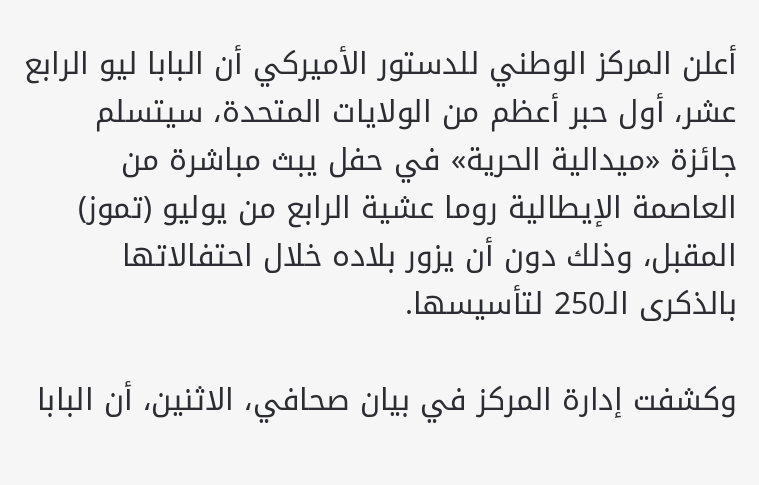أعلن المركز الوطني للدستور الأميركي أن البابا ليو الرابع عشر، أول حبر أعظم من الولايات المتحدة، سيتسلم جائزة «ميدالية الحرية» في حفل يبث مباشرة من العاصمة الإيطالية روما عشية الرابع من يوليو (تموز) المقبل، وذلك دون أن يزور بلاده خلال احتفالاتها بالذكرى الـ250 لتأسيسها.

وكشفت إدارة المركز في بيان صحافي، الاثنين، أن البابا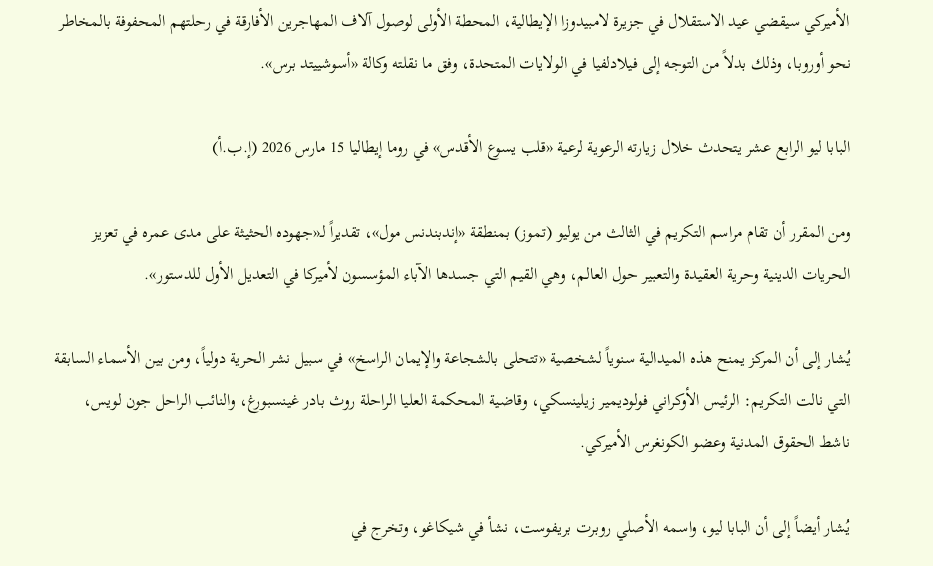الأميركي سيقضي عيد الاستقلال في جزيرة لامبيدوزا الإيطالية، المحطة الأولى لوصول آلاف المهاجرين الأفارقة في رحلتهم المحفوفة بالمخاطر نحو أوروبا، وذلك بدلاً من التوجه إلى فيلادلفيا في الولايات المتحدة، وفق ما نقلته وكالة «أسوشييتد برس».

البابا ليو الرابع عشر يتحدث خلال زيارته الرعوية لرعية «قلب يسوع الأقدس» في روما إيطاليا 15 مارس 2026 (إ.ب.أ)

ومن المقرر أن تقام مراسم التكريم في الثالث من يوليو (تموز) بمنطقة «إندبندنس مول»، تقديراً لـ«جهوده الحثيثة على مدى عمره في تعزيز الحريات الدينية وحرية العقيدة والتعبير حول العالم، وهي القيم التي جسدها الآباء المؤسسون لأميركا في التعديل الأول للدستور».

يُشار إلى أن المركز يمنح هذه الميدالية سنوياً لشخصية «تتحلى بالشجاعة والإيمان الراسخ» في سبيل نشر الحرية دولياً، ومن بين الأسماء السابقة التي نالت التكريم: الرئيس الأوكراني فولوديمير زيلينسكي، وقاضية المحكمة العليا الراحلة روث بادر غينسبورغ، والنائب الراحل جون لويس، ناشط الحقوق المدنية وعضو الكونغرس الأميركي.

يُشار أيضاً إلى أن البابا ليو، واسمه الأصلي روبرت بريفوست، نشأ في شيكاغو، وتخرج في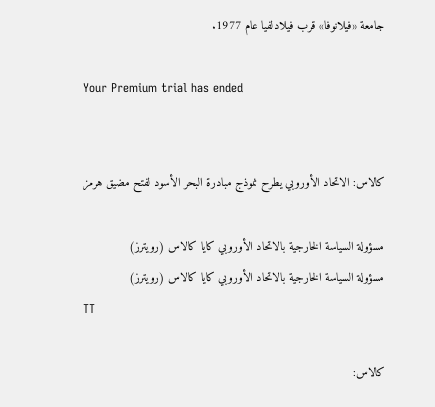جامعة «فيلانوفا» قرب فيلادلفيا عام 1977.

Your Premium trial has ended


كالاس: الاتحاد الأوروبي يطرح نموذج مبادرة البحر الأسود لفتح مضيق هرمز

مسؤولة السياسة الخارجية بالاتحاد الأوروبي كايا كالاس ‌(رويترز)
مسؤولة السياسة الخارجية بالاتحاد الأوروبي كايا كالاس ‌(رويترز)
TT

كالاس: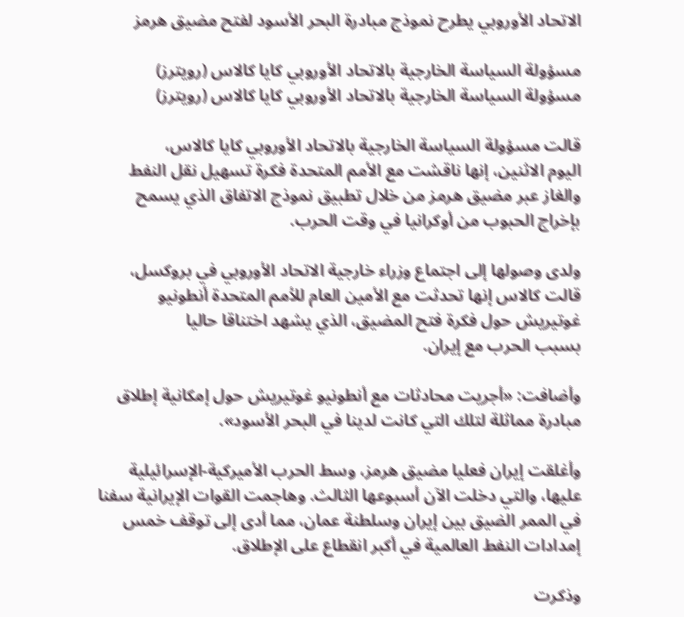الاتحاد الأوروبي يطرح نموذج مبادرة البحر الأسود لفتح مضيق هرمز

مسؤولة السياسة الخارجية بالاتحاد الأوروبي كايا كالاس ‌(رويترز)
مسؤولة السياسة الخارجية بالاتحاد الأوروبي كايا كالاس ‌(رويترز)

قالت مسؤولة السياسة الخارجية بالاتحاد الأوروبي كايا كالاس، اليوم ‌الاثنين، إنها ناقشت مع الأمم المتحدة فكرة تسهيل نقل النفط والغاز عبر مضيق هرمز من خلال تطبيق نموذج الاتفاق الذي يسمح بإخراج الحبوب من أوكرانيا في وقت الحرب.

ولدى وصولها إلى اجتماع وزراء خارجية الاتحاد الأوروبي في بروكسل، قالت كالاس إنها تحدثت مع الأمين العام للأمم المتحدة أنطونيو غوتيريش حول فكرة فتح المضيق، الذي يشهد اختناقا حاليا بسبب ‌الحرب مع ‌إيران.

وأضافت: «أجريت محادثات مع أنطونيو غوتيريش ‌حول إمكانية إطلاق مبادرة مماثلة لتلك التي كانت لدينا في البحر الأسود».

وأغلقت إيران فعليا مضيق هرمز، وسط الحرب الأميركية-الإسرائيلية عليها، والتي دخلت الآن أسبوعها الثالث. وهاجمت القوات الإيرانية سفنا في الممر الضيق بين إيران وسلطنة عمان، مما أدى إلى توقف خمس إمدادات النفط العالمية في أكبر انقطاع على الإطلاق.

وذكرت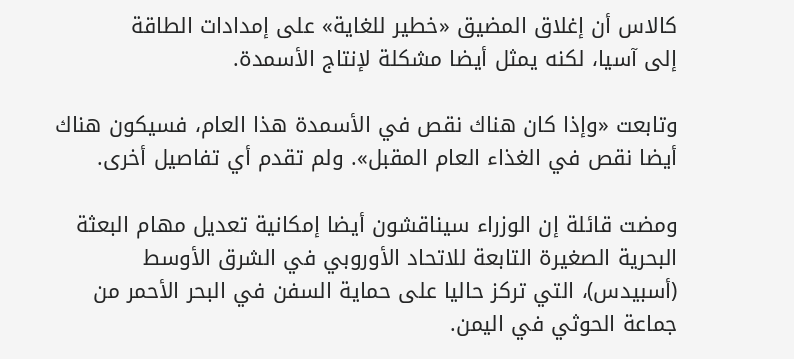كالاس أن إغلاق المضيق «خطير ‌للغاية» على إمدادات الطاقة إلى ‌آسيا، لكنه يمثل أيضا مشكلة لإنتاج الأسمدة.

وتابعت «وإذا كان ‌هناك نقص في الأسمدة هذا العام، فسيكون هناك أيضا ‌نقص في الغذاء العام المقبل». ولم تقدم أي تفاصيل أخرى.

ومضت قائلة إن الوزراء سيناقشون أيضا إمكانية تعديل مهام البعثة البحرية الصغيرة التابعة للاتحاد الأوروبي في الشرق ‌الأوسط (أسبيدس)، التي تركز حاليا على حماية السفن في البحر الأحمر من جماعة الحوثي في اليمن.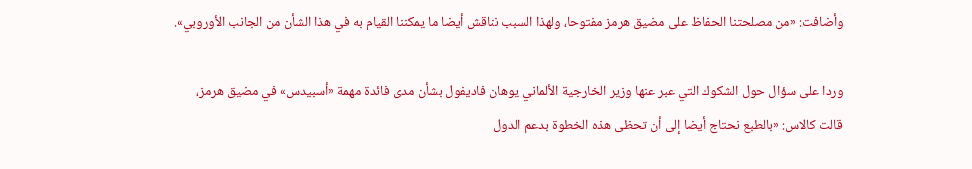وأضافت: «من مصلحتنا الحفاظ على مضيق هرمز مفتوحا، ولهذا السبب نناقش أيضا ما يمكننا القيام به في هذا الشأن من الجانب الأوروبي».

وردا على سؤال حول الشكوك التي عبر عنها وزير الخارجية الألماني يوهان فاديفول بشأن مدى فائدة مهمة «أسبيدس» في مضيق هرمز، قالت كالاس: «بالطبع نحتاج أيضا إلى أن تحظى هذه الخطوة بدعم الدول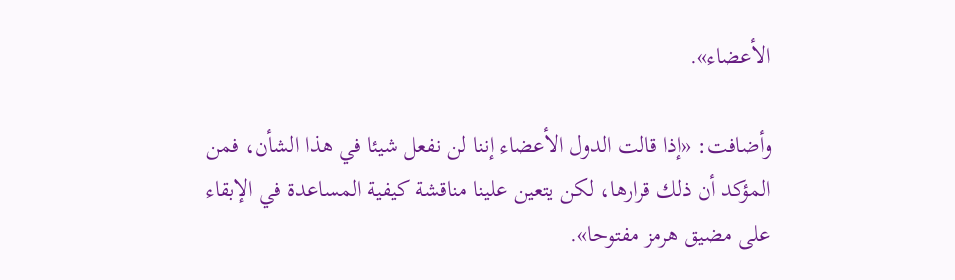الأعضاء».

وأضافت: «إذا قالت الدول الأعضاء إننا لن نفعل شيئا في هذا الشأن، فمن المؤكد أن ذلك قرارها، لكن يتعين علينا مناقشة كيفية المساعدة في الإبقاء على مضيق هرمز مفتوحا».